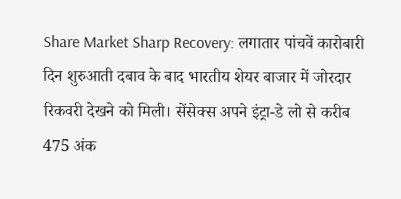Share Market Sharp Recovery: लगातार पांचवें कारोबारी दिन शुरुआती दबाव के बाद भारतीय शेयर बाजार में जोरदार रिकवरी देखने को मिली। सेंसेक्स अपने इंट्रा-डे लो से करीब 475 अंक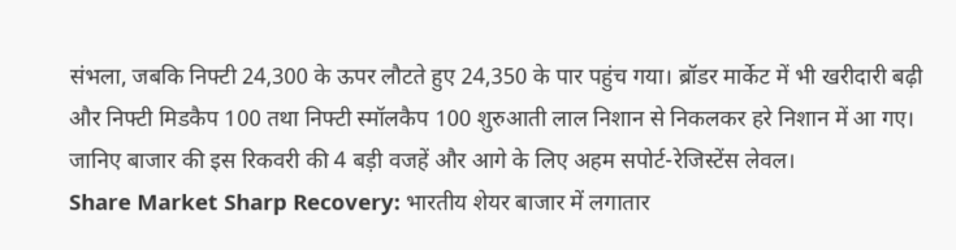संभला, जबकि निफ्टी 24,300 के ऊपर लौटते हुए 24,350 के पार पहुंच गया। ब्रॉडर मार्केट में भी खरीदारी बढ़ी और निफ्टी मिडकैप 100 तथा निफ्टी स्मॉलकैप 100 शुरुआती लाल निशान से निकलकर हरे निशान में आ गए। जानिए बाजार की इस रिकवरी की 4 बड़ी वजहें और आगे के लिए अहम सपोर्ट-रेजिस्टेंस लेवल।
Share Market Sharp Recovery: भारतीय शेयर बाजार में लगातार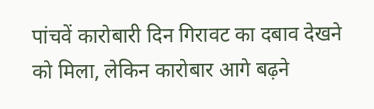पांचवें कारोबारी दिन गिरावट का दबाव देखने को मिला, लेकिन कारोबार आगे बढ़ने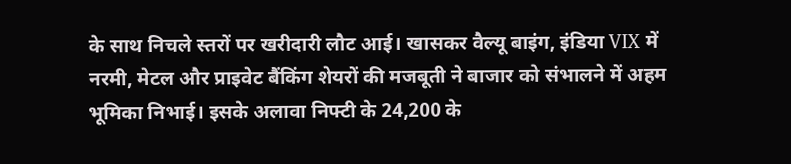के साथ निचले स्तरों पर खरीदारी लौट आई। खासकर वैल्यू बाइंग, इंडिया VIX में नरमी, मेटल और प्राइवेट बैंकिंग शेयरों की मजबूती ने बाजार को संभालने में अहम भूमिका निभाई। इसके अलावा निफ्टी के 24,200 के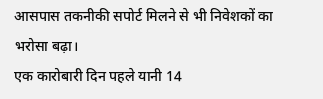आसपास तकनीकी सपोर्ट मिलने से भी निवेशकों का भरोसा बढ़ा।
एक कारोबारी दिन पहले यानी 14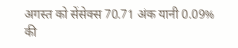अगस्त को सेंसेक्स 70.71 अंक यानी 0.09% की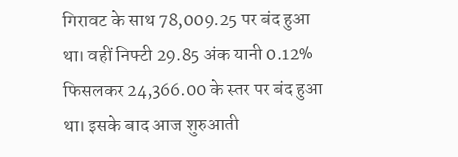गिरावट के साथ 78,009.25 पर बंद हुआ था। वहीं निफ्टी 29.85 अंक यानी 0.12% फिसलकर 24,366.00 के स्तर पर बंद हुआ था। इसके बाद आज शुरुआती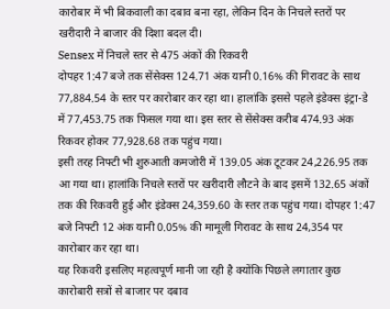कारोबार में भी बिकवाली का दबाव बना रहा, लेकिन दिन के निचले स्तरों पर खरीदारी ने बाजार की दिशा बदल दी।
Sensex में निचले स्तर से 475 अंकों की रिकवरी
दोपहर 1:47 बजे तक सेंसेक्स 124.71 अंक यानी 0.16% की गिरावट के साथ 77,884.54 के स्तर पर कारोबार कर रहा था। हालांकि इससे पहले इंडेक्स इंट्रा-डे में 77,453.75 तक फिसल गया था। इस स्तर से सेंसेक्स करीब 474.93 अंक रिकवर होकर 77,928.68 तक पहुंच गया।
इसी तरह निफ्टी भी शुरुआती कमजोरी में 139.05 अंक टूटकर 24,226.95 तक आ गया था। हालांकि निचले स्तरों पर खरीदारी लौटने के बाद इसमें 132.65 अंकों तक की रिकवरी हुई और इंडेक्स 24,359.60 के स्तर तक पहुंच गया। दोपहर 1:47 बजे निफ्टी 12 अंक यानी 0.05% की मामूली गिरावट के साथ 24,354 पर कारोबार कर रहा था।
यह रिकवरी इसलिए महत्वपूर्ण मानी जा रही है क्योंकि पिछले लगातार कुछ कारोबारी सत्रों से बाजार पर दबाव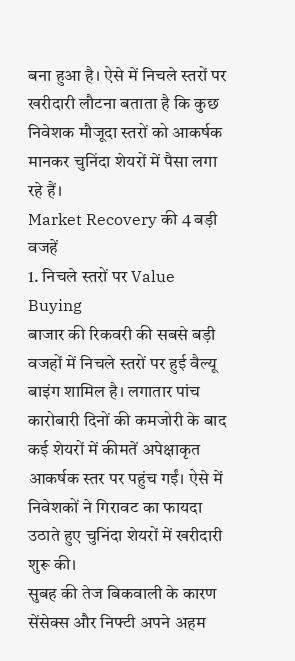बना हुआ है। ऐसे में निचले स्तरों पर खरीदारी लौटना बताता है कि कुछ निवेशक मौजूदा स्तरों को आकर्षक मानकर चुनिंदा शेयरों में पैसा लगा रहे हैं।
Market Recovery की 4 बड़ी वजहें
1. निचले स्तरों पर Value Buying
बाजार की रिकवरी की सबसे बड़ी वजहों में निचले स्तरों पर हुई वैल्यू बाइंग शामिल है। लगातार पांच कारोबारी दिनों की कमजोरी के बाद कई शेयरों में कीमतें अपेक्षाकृत आकर्षक स्तर पर पहुंच गईं। ऐसे में निवेशकों ने गिरावट का फायदा उठाते हुए चुनिंदा शेयरों में खरीदारी शुरू की।
सुबह की तेज बिकवाली के कारण सेंसेक्स और निफ्टी अपने अहम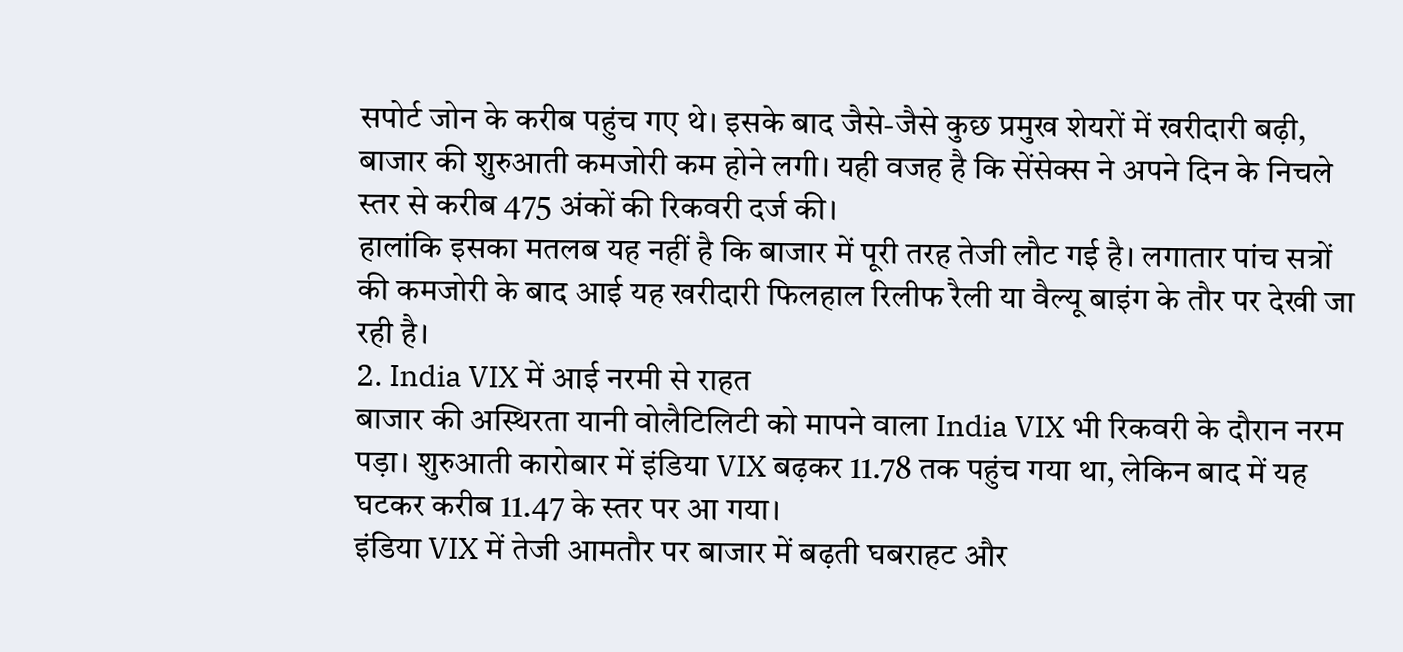सपोर्ट जोन के करीब पहुंच गए थे। इसके बाद जैसे-जैसे कुछ प्रमुख शेयरों में खरीदारी बढ़ी, बाजार की शुरुआती कमजोरी कम होने लगी। यही वजह है कि सेंसेक्स ने अपने दिन के निचले स्तर से करीब 475 अंकों की रिकवरी दर्ज की।
हालांकि इसका मतलब यह नहीं है कि बाजार में पूरी तरह तेजी लौट गई है। लगातार पांच सत्रों की कमजोरी के बाद आई यह खरीदारी फिलहाल रिलीफ रैली या वैल्यू बाइंग के तौर पर देखी जा रही है।
2. India VIX में आई नरमी से राहत
बाजार की अस्थिरता यानी वोलैटिलिटी को मापने वाला India VIX भी रिकवरी के दौरान नरम पड़ा। शुरुआती कारोबार में इंडिया VIX बढ़कर 11.78 तक पहुंच गया था, लेकिन बाद में यह घटकर करीब 11.47 के स्तर पर आ गया।
इंडिया VIX में तेजी आमतौर पर बाजार में बढ़ती घबराहट और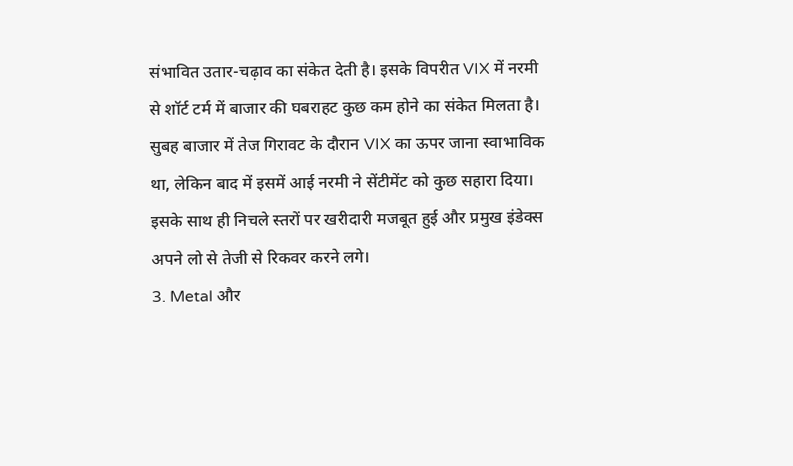संभावित उतार-चढ़ाव का संकेत देती है। इसके विपरीत VIX में नरमी से शॉर्ट टर्म में बाजार की घबराहट कुछ कम होने का संकेत मिलता है।
सुबह बाजार में तेज गिरावट के दौरान VIX का ऊपर जाना स्वाभाविक था, लेकिन बाद में इसमें आई नरमी ने सेंटीमेंट को कुछ सहारा दिया। इसके साथ ही निचले स्तरों पर खरीदारी मजबूत हुई और प्रमुख इंडेक्स अपने लो से तेजी से रिकवर करने लगे।
3. Metal और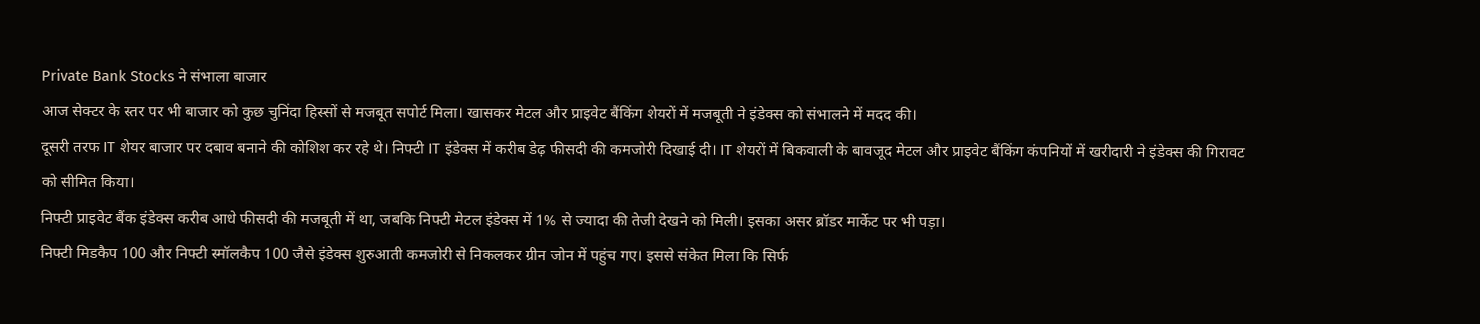Private Bank Stocks ने संभाला बाजार
आज सेक्टर के स्तर पर भी बाजार को कुछ चुनिंदा हिस्सों से मजबूत सपोर्ट मिला। खासकर मेटल और प्राइवेट बैंकिंग शेयरों में मजबूती ने इंडेक्स को संभालने में मदद की।
दूसरी तरफ IT शेयर बाजार पर दबाव बनाने की कोशिश कर रहे थे। निफ्टी IT इंडेक्स में करीब डेढ़ फीसदी की कमजोरी दिखाई दी। IT शेयरों में बिकवाली के बावजूद मेटल और प्राइवेट बैंकिंग कंपनियों में खरीदारी ने इंडेक्स की गिरावट को सीमित किया।
निफ्टी प्राइवेट बैंक इंडेक्स करीब आधे फीसदी की मजबूती में था, जबकि निफ्टी मेटल इंडेक्स में 1% से ज्यादा की तेजी देखने को मिली। इसका असर ब्रॉडर मार्केट पर भी पड़ा।
निफ्टी मिडकैप 100 और निफ्टी स्मॉलकैप 100 जैसे इंडेक्स शुरुआती कमजोरी से निकलकर ग्रीन जोन में पहुंच गए। इससे संकेत मिला कि सिर्फ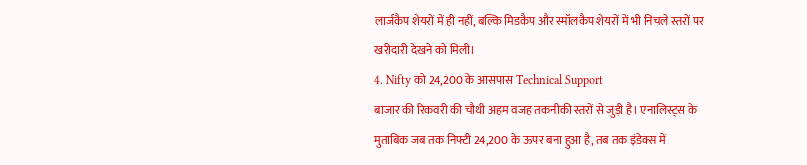लार्जकैप शेयरों में ही नहीं, बल्कि मिडकैप और स्मॉलकैप शेयरों में भी निचले स्तरों पर खरीदारी देखने को मिली।
4. Nifty को 24,200 के आसपास Technical Support
बाजार की रिकवरी की चौथी अहम वजह तकनीकी स्तरों से जुड़ी है। एनालिस्ट्स के मुताबिक जब तक निफ्टी 24,200 के ऊपर बना हुआ है, तब तक इंडेक्स में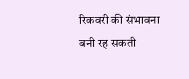रिकवरी की संभावना बनी रह सकती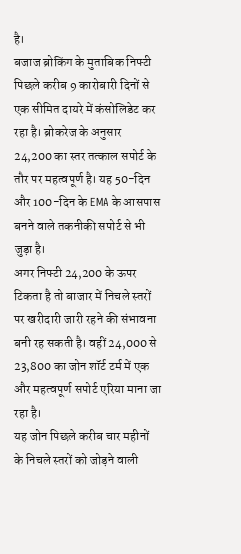है।
बजाज ब्रोकिंग के मुताबिक निफ्टी पिछले करीब 9 कारोबारी दिनों से एक सीमित दायरे में कंसोलिडेट कर रहा है। ब्रोकरेज के अनुसार 24,200 का स्तर तत्काल सपोर्ट के तौर पर महत्वपूर्ण है। यह 50-दिन और 100-दिन के EMA के आसपास बनने वाले तकनीकी सपोर्ट से भी जुड़ा है।
अगर निफ्टी 24,200 के ऊपर टिकता है तो बाजार में निचले स्तरों पर खरीदारी जारी रहने की संभावना बनी रह सकती है। वहीं 24,000 से 23,800 का जोन शॉर्ट टर्म में एक और महत्वपूर्ण सपोर्ट एरिया माना जा रहा है।
यह जोन पिछले करीब चार महीनों के निचले स्तरों को जोड़ने वाली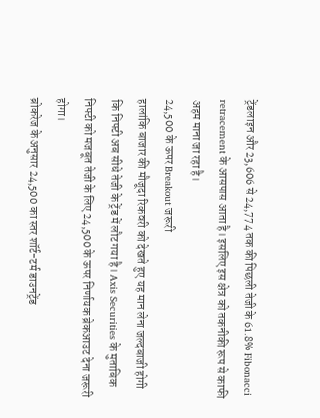ट्रेंडलाइन और 23,606 से 24,774 तक की पिछली तेजी के 61.8% Fibonacci retracement के आसपास आता है। इसलिए इस क्षेत्र को तकनीकी रूप से काफी अहम माना जा रहा है।
24,500 के ऊपर Breakout जरूरी
हालांकि बाजार की मौजूदा रिकवरी को देखते हुए यह मान लेना जल्दबाजी होगी कि निफ्टी अब सीधे तेजी के ट्रेंड में लौट गया है। Axis Securities के मुताबिक निफ्टी को मजबूत तेजी के लिए 24,500 के ऊपर निर्णायक ब्रेकआउट देना जरूरी होगा।
ब्रोकरेज के अनुसार 24,500 का स्तर शॉर्ट-टर्म डाउनट्रेंड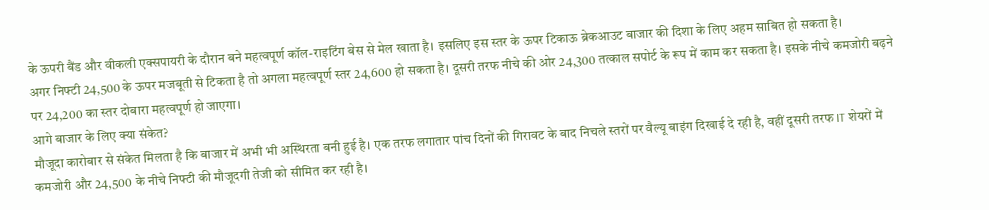के ऊपरी बैंड और वीकली एक्सपायरी के दौरान बने महत्वपूर्ण कॉल-राइटिंग बेस से मेल खाता है। इसलिए इस स्तर के ऊपर टिकाऊ ब्रेकआउट बाजार की दिशा के लिए अहम साबित हो सकता है।
अगर निफ्टी 24,500 के ऊपर मजबूती से टिकता है तो अगला महत्वपूर्ण स्तर 24,600 हो सकता है। दूसरी तरफ नीचे की ओर 24,300 तत्काल सपोर्ट के रूप में काम कर सकता है। इसके नीचे कमजोरी बढ़ने पर 24,200 का स्तर दोबारा महत्वपूर्ण हो जाएगा।
आगे बाजार के लिए क्या संकेत?
मौजूदा कारोबार से संकेत मिलता है कि बाजार में अभी भी अस्थिरता बनी हुई है। एक तरफ लगातार पांच दिनों की गिरावट के बाद निचले स्तरों पर वैल्यू बाइंग दिखाई दे रही है, वहीं दूसरी तरफ IT शेयरों में कमजोरी और 24,500 के नीचे निफ्टी की मौजूदगी तेजी को सीमित कर रही है।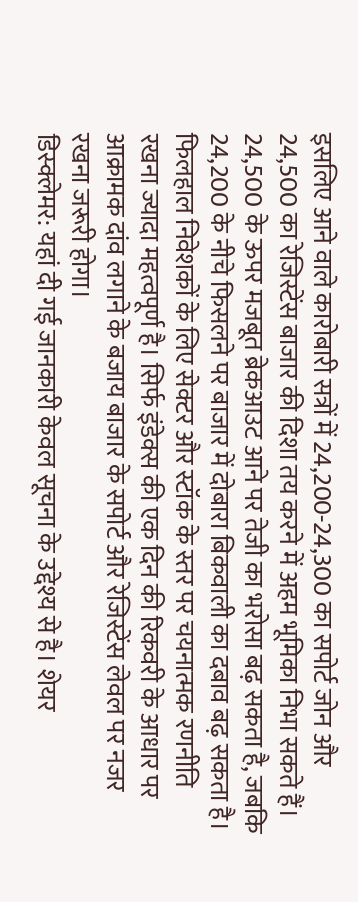इसलिए आने वाले कारोबारी सत्रों में 24,200-24,300 का सपोर्ट जोन और 24,500 का रेजिस्टेंस बाजार की दिशा तय करने में अहम भूमिका निभा सकते हैं। 24,500 के ऊपर मजबूत ब्रेकआउट आने पर तेजी का भरोसा बढ़ सकता है, जबकि 24,200 के नीचे फिसलने पर बाजार में दोबारा बिकवाली का दबाव बढ़ सकता है।
फिलहाल निवेशकों के लिए सेक्टर और स्टॉक के स्तर पर चयनात्मक रणनीति रखना ज्यादा महत्वपूर्ण है। सिर्फ इंडेक्स की एक दिन की रिकवरी के आधार पर आक्रामक दांव लगाने के बजाय बाजार के सपोर्ट और रेजिस्टेंस लेवल पर नजर रखना जरूरी होगा।
डिस्क्लेमर: यहां दी गई जानकारी केवल सूचना के उद्देश्य से है। शेयर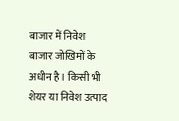बाजार में निवेश बाजार जोखिमों के अधीन है। किसी भी शेयर या निवेश उत्पाद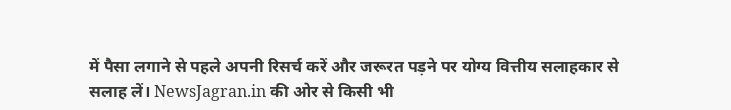में पैसा लगाने से पहले अपनी रिसर्च करें और जरूरत पड़ने पर योग्य वित्तीय सलाहकार से सलाह लें। NewsJagran.in की ओर से किसी भी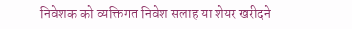निवेशक को व्यक्तिगत निवेश सलाह या शेयर खरीदने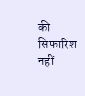की सिफारिश नहीं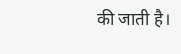की जाती है।